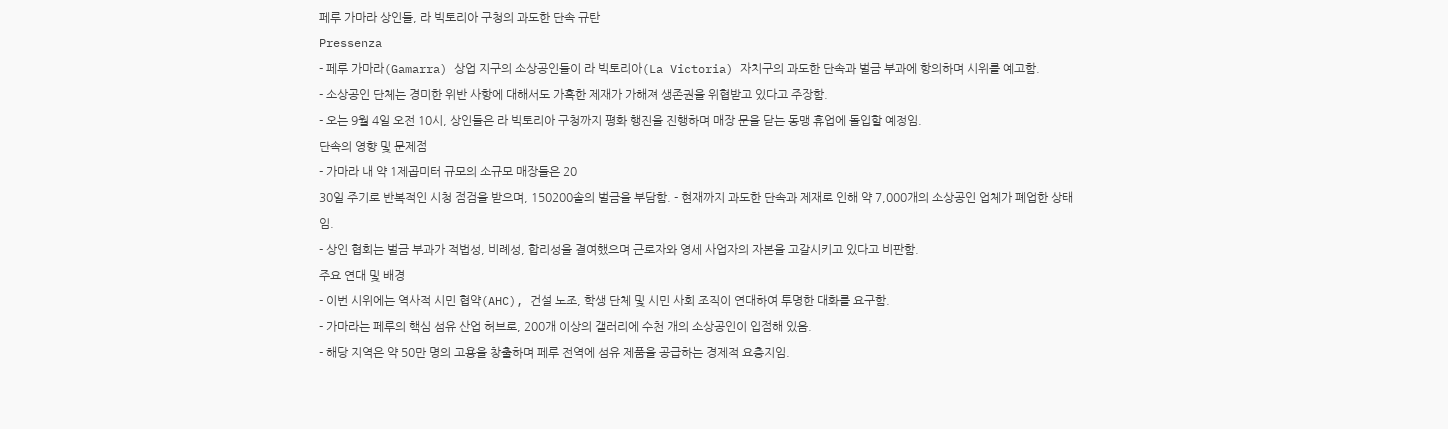페루 가마라 상인들, 라 빅토리아 구청의 과도한 단속 규탄
Pressenza
- 페루 가마라(Gamarra) 상업 지구의 소상공인들이 라 빅토리아(La Victoria) 자치구의 과도한 단속과 벌금 부과에 항의하며 시위를 예고함.
- 소상공인 단체는 경미한 위반 사항에 대해서도 가혹한 제재가 가해져 생존권을 위협받고 있다고 주장함.
- 오는 9월 4일 오전 10시, 상인들은 라 빅토리아 구청까지 평화 행진을 진행하며 매장 문을 닫는 동맹 휴업에 돌입할 예정임.
단속의 영향 및 문제점
- 가마라 내 약 1제곱미터 규모의 소규모 매장들은 20
30일 주기로 반복적인 시청 점검을 받으며, 150200솔의 벌금을 부담함. - 현재까지 과도한 단속과 제재로 인해 약 7,000개의 소상공인 업체가 폐업한 상태임.
- 상인 협회는 벌금 부과가 적법성, 비례성, 합리성을 결여했으며 근로자와 영세 사업자의 자본을 고갈시키고 있다고 비판함.
주요 연대 및 배경
- 이번 시위에는 역사적 시민 협약(AHC), 건설 노조, 학생 단체 및 시민 사회 조직이 연대하여 투명한 대화를 요구함.
- 가마라는 페루의 핵심 섬유 산업 허브로, 200개 이상의 갤러리에 수천 개의 소상공인이 입점해 있음.
- 해당 지역은 약 50만 명의 고용을 창출하며 페루 전역에 섬유 제품을 공급하는 경제적 요충지임.